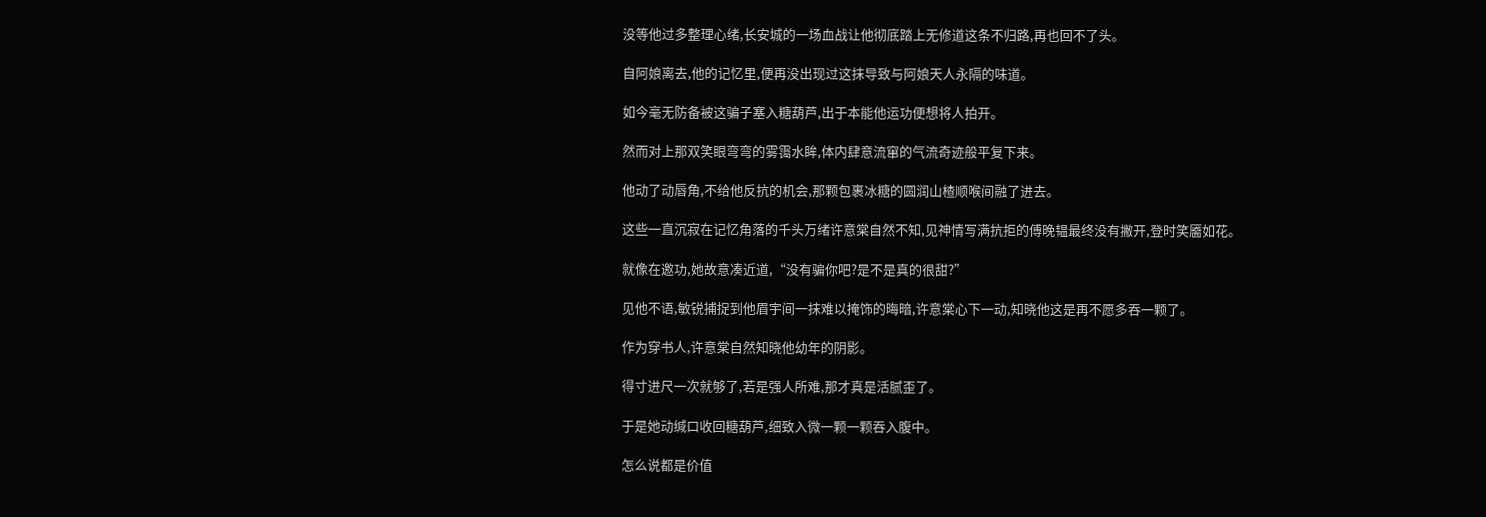没等他过多整理心绪,长安城的一场血战让他彻底踏上无修道这条不归路,再也回不了头。

自阿娘离去,他的记忆里,便再没出现过这抹导致与阿娘天人永隔的味道。

如今毫无防备被这骗子塞入糖葫芦,出于本能他运功便想将人拍开。

然而对上那双笑眼弯弯的雾霭水眸,体内肆意流窜的气流奇迹般平复下来。

他动了动唇角,不给他反抗的机会,那颗包裹冰糖的圆润山楂顺喉间融了进去。

这些一直沉寂在记忆角落的千头万绪许意棠自然不知,见神情写满抗拒的傅晚韫最终没有撇开,登时笑靥如花。

就像在邀功,她故意凑近道,“没有骗你吧?是不是真的很甜?”

见他不语,敏锐捕捉到他眉宇间一抹难以掩饰的晦暗,许意棠心下一动,知晓他这是再不愿多吞一颗了。

作为穿书人,许意棠自然知晓他幼年的阴影。

得寸进尺一次就够了,若是强人所难,那才真是活腻歪了。

于是她动缄口收回糖葫芦,细致入微一颗一颗吞入腹中。

怎么说都是价值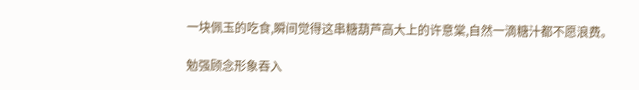一块佩玉的吃食,瞬间觉得这串糖葫芦高大上的许意棠,自然一滴糖汁都不愿浪费。

勉强顾念形象吞入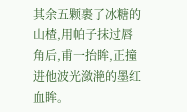其余五颗裹了冰糖的山楂,用帕子抹过唇角后,甫一抬眸,正撞进他波光潋滟的墨红血眸。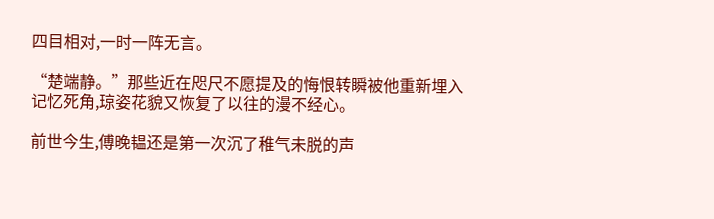四目相对,一时一阵无言。

“楚端静。”那些近在咫尺不愿提及的悔恨转瞬被他重新埋入记忆死角,琼姿花貌又恢复了以往的漫不经心。

前世今生,傅晚韫还是第一次沉了稚气未脱的声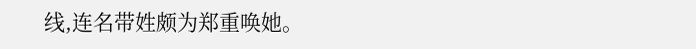线,连名带姓颇为郑重唤她。